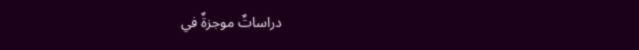دراساتٌ موجزةٌ في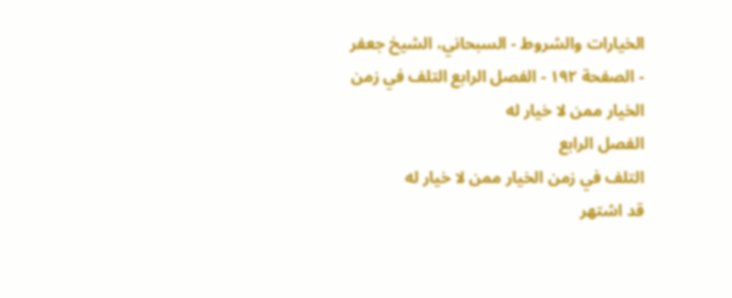الخيارات والشروط - السبحاني، الشيخ جعفر - الصفحة ١٩٢ - الفصل الرابع التلف في زمن الخيار ممن لا خيار له
الفصل الرابع
التلف في زمن الخيار ممن لا خيار له
قد اشتهر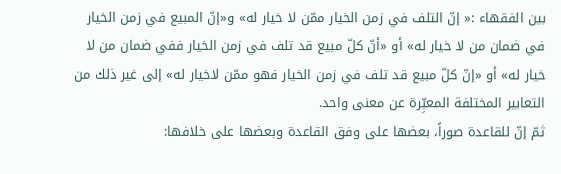بين الفقهاء :« إنّ التلف في زمن الخيار ممّن لا خيار له» و«إنّ المبيع في زمن الخيار في ضمان من لا خيار له» أو «أنّ كلّ مبيع قد تلف في زمن الخيار ففي ضمان من لا خيار له» أو «إنّ كلّ مبيع قد تلف في زمن الخيار فهو ممّن لاخيار له» إلى غير ذلك من التعابير المختلفة المعبِّرة عن معنى واحد.
ثمّ إنّ للقاعدة صوراً، بعضها على وفق القاعدة وبعضها على خلافها: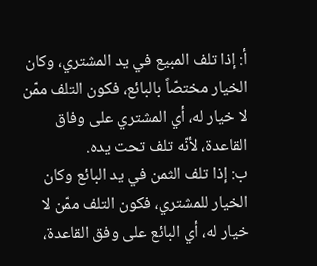أ: إذا تلف المبيع في يد المشتري، وكان الخيار مختصّاً بالبائع، فكون التلف ممّن لا خيار له، أي المشتري على وفاق القاعدة، لأنّه تلف تحت يده.
ب: إذا تلف الثمن في يد البائع وكان الخيار للمشتري، فكون التلف ممّن لا خيار له، أي البائع على وفق القاعدة،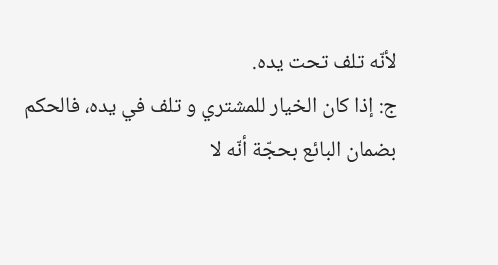لأنّه تلف تحت يده.
ج: إذا كان الخيار للمشتري و تلف في يده، فالحكم بضمان البائع بحجّة أنّه لا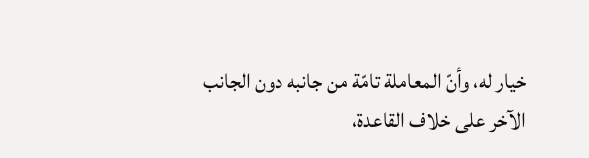خيار له، وأنّ المعاملة تامّة من جانبه دون الجانب الآخر على خلاف القاعدة،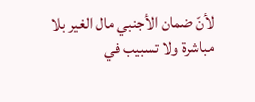لأنّ ضمان الأجنبي مال الغير بلا مباشرة ولا تسبيب في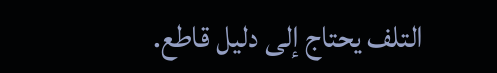التلف يحتاج إلى دليل قاطع.